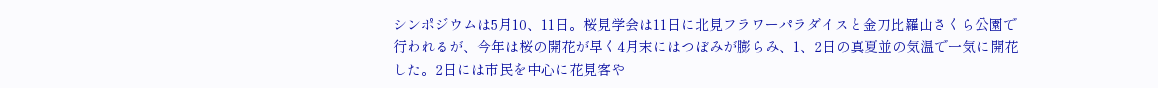シンポジウムは5月10、11日。桜見学会は11日に北見フラワーパラダイスと金刀比羅山さくら公園で行われるが、今年は桜の開花が早く4月末にはつぼみが膨らみ、1、2日の真夏並の気温で一気に開花した。2日には市民を中心に花見客や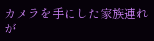カメラを手にした家族連れが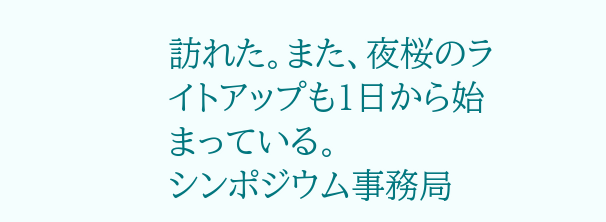訪れた。また、夜桜のライトアップも1日から始まっている。
シンポジウム事務局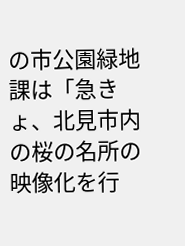の市公園緑地課は「急きょ、北見市内の桜の名所の映像化を行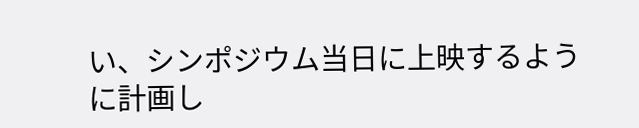い、シンポジウム当日に上映するように計画し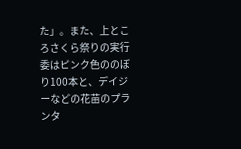た」。また、上ところさくら祭りの実行委はピンク色ののぼり100本と、デイジーなどの花苗のプランタ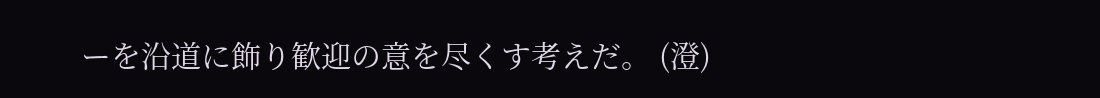ーを沿道に飾り歓迎の意を尽くす考えだ。 (澄)